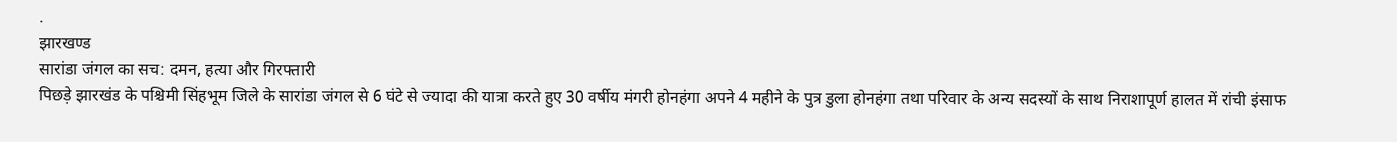.
झारखण्ड
सारांडा जंगल का सच: दमन, हत्या और गिरफ्तारी
पिछड़े झारखंड के पश्चिमी सिंहभूम जिले के सारांडा जंगल से 6 घंटे से ज्यादा की यात्रा करते हुए 30 वर्षीय मंगरी होनहंगा अपने 4 महीने के पुत्र डुला होनहंगा तथा परिवार के अन्य सदस्यों के साथ निराशापूर्ण हालत में रांची इंसाफ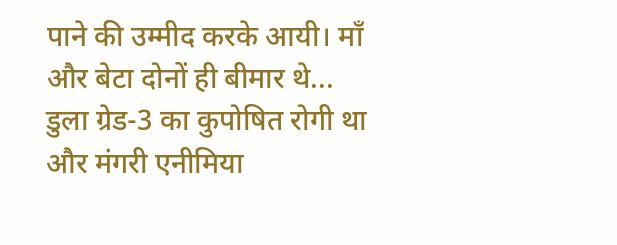पाने की उम्मीद करके आयी। मॉं और बेटा दोनों ही बीमार थे...
डुला ग्रेड-3 का कुपोषित रोगी था और मंगरी एनीमिया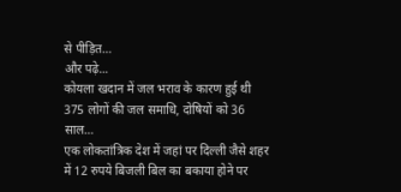से पीड़ित…
और पढ़े...
कोयला खदान में जल भराव के कारण हुई थी 375 लोगों की जल समाधि, दोषियों को 36 साल…
एक लोकतांत्रिक देश में जहां पर दिल्ली जैसे शहर में 12 रुपये बिजली बिल का बकाया होने पर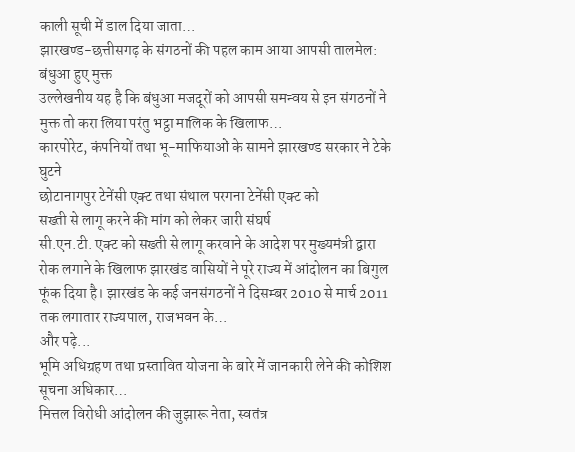काली सूची में डाल दिया जाता…
झारखण्ड-छत्तीसगढ़ के संगठनों की पहल काम आया आपसी तालमेल: बंधुआ हुए मुक्त
उल्लेखनीय यह है कि बंधुआ मजदूरों को आपसी समन्वय से इन संगठनों ने मुक्त तो करा लिया परंतु भट्ठा मालिक के खिलाफ…
कारपोरेट, कंपनियों तथा भू-माफियाओं के सामने झारखण्ड सरकार ने टेके घुटने
छोटानागपुर टेनेंसी एक्ट तथा संथाल परगना टेनेंसी एक्ट को
सख्ती से लागू करने की मांग को लेकर जारी संघर्ष
सी.एन.टी. एक्ट को सख्ती से लागू करवाने के आदेश पर मुख्यमंत्री द्वारा रोक लगाने के खिलाफ झारखंड वासियों ने पूरे राज्य में आंदोलन का बिगुल फूंक दिया है। झारखंड के कई जनसंगठनों ने दिसम्बर 2010 से मार्च 2011 तक लगातार राज्यपाल, राजभवन के…
और पढ़े...
भूमि अधिग्रहण तथा प्रस्तावित योजना के बारे में जानकारी लेने की कोशिश सूचना अधिकार…
मित्तल विरोधी आंदोलन की जुझारू नेता, स्वतंत्र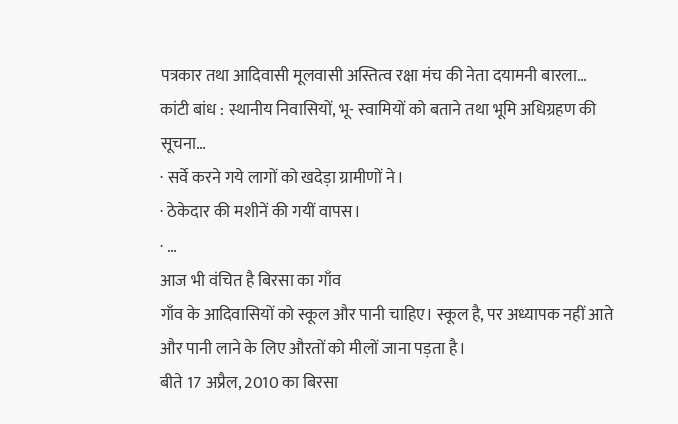पत्रकार तथा आदिवासी मूलवासी अस्तित्व रक्षा मंच की नेता दयामनी बारला…
कांटी बांध : स्थानीय निवासियों, भू- स्वामियों को बताने तथा भूमि अधिग्रहण की सूचना…
· सर्वे करने गये लागों को खदेड़ा ग्रामीणों ने।
· ठेकेदार की मशीनें की गयीं वापस।
· …
आज भी वंचित है बिरसा का गाँव
गाँव के आदिवासियों को स्कूल और पानी चाहिए। स्कूल है, पर अध्यापक नहीं आते और पानी लाने के लिए औरतों को मीलों जाना पड़ता है।
बीते 17 अप्रैल, 2010 का बिरसा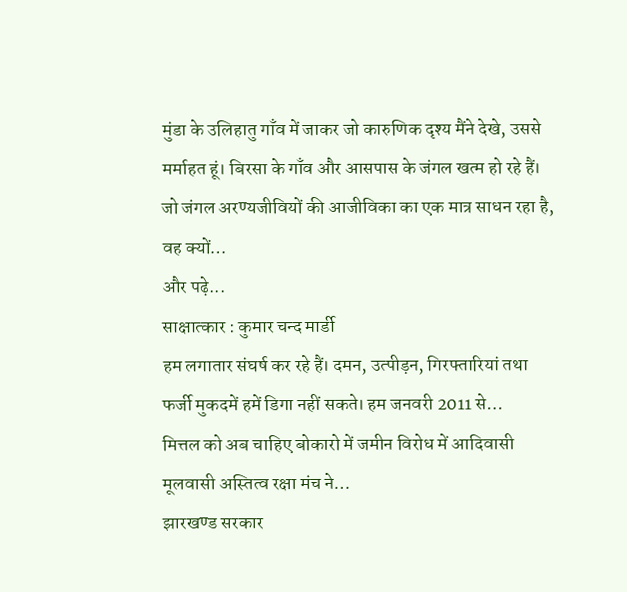मुंडा के उलिहातु गाँव में जाकर जो कारुणिक दृश्य मैंने देखे, उससे मर्माहत हूं। बिरसा के गाँव और आसपास के जंगल खत्म हो रहे हैं। जो जंगल अरण्यजीवियों की आजीविका का एक मात्र साधन रहा है, वह क्यों…
और पढ़े...
साक्षात्कार : कुमार चन्द मार्डी
हम लगातार संघर्ष कर रहे हैं। दमन, उत्पीड़न, गिरफ्तारियां तथा फर्जी मुकदमें हमें डिगा नहीं सकते। हम जनवरी 2011 से…
मित्तल को अब चाहिए बोकारो में जमीन विरोध में आदिवासी मूलवासी अस्तित्व रक्षा मंच ने…
झारखण्ड सरकार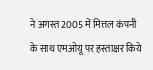ने अगस्त 2005 में मित्तल कंपनी के साथ एमओयू पर हस्ताक्षर किये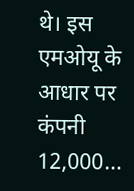थे। इस एमओयू के आधार पर कंपनी 12,000…